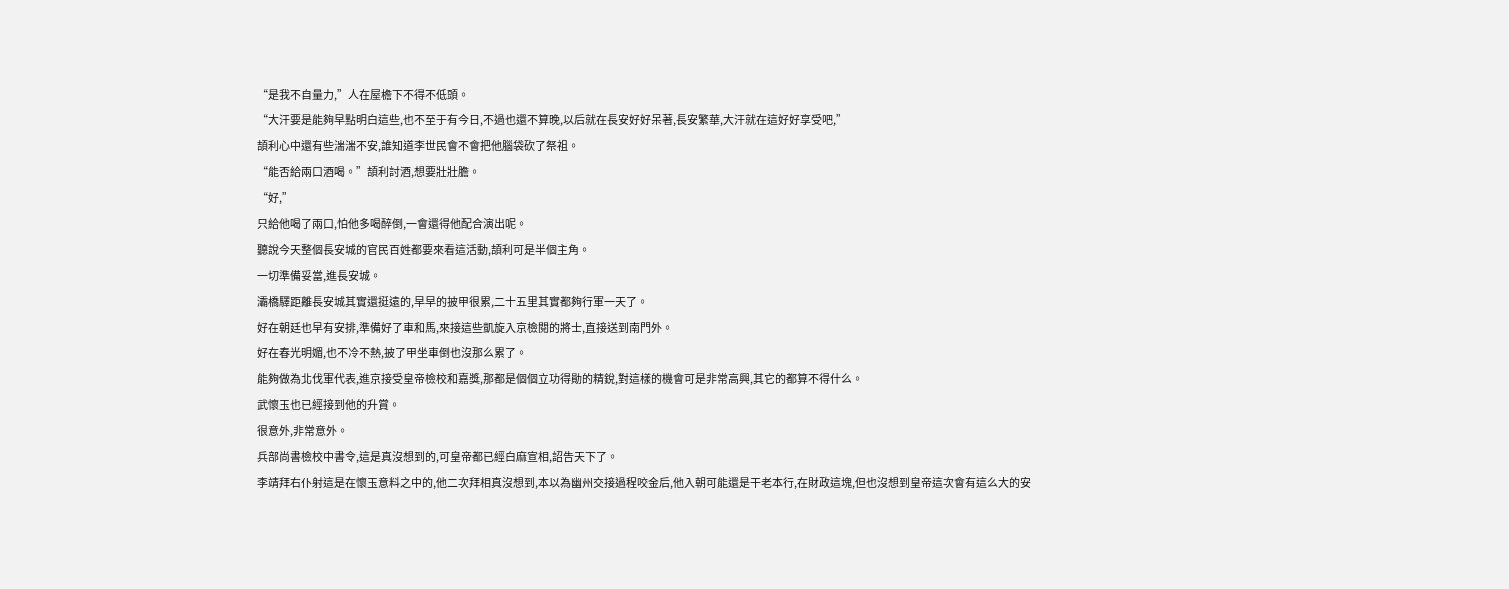“是我不自量力,”人在屋檐下不得不低頭。
“大汗要是能夠早點明白這些,也不至于有今日,不過也還不算晚,以后就在長安好好呆著,長安繁華,大汗就在這好好享受吧,”
頡利心中還有些湍湍不安,誰知道李世民會不會把他腦袋砍了祭祖。
“能否給兩口酒喝。”頡利討酒,想要壯壯膽。
“好,”
只給他喝了兩口,怕他多喝醉倒,一會還得他配合演出呢。
聽說今天整個長安城的官民百姓都要來看這活動,頡利可是半個主角。
一切準備妥當,進長安城。
灞橋驛距離長安城其實還挺遠的,早早的披甲很累,二十五里其實都夠行軍一天了。
好在朝廷也早有安排,準備好了車和馬,來接這些凱旋入京檢閱的將士,直接送到南門外。
好在春光明媚,也不冷不熱,披了甲坐車倒也沒那么累了。
能夠做為北伐軍代表,進京接受皇帝檢校和嘉獎,那都是個個立功得勛的精銳,對這樣的機會可是非常高興,其它的都算不得什么。
武懷玉也已經接到他的升賞。
很意外,非常意外。
兵部尚書檢校中書令,這是真沒想到的,可皇帝都已經白麻宣相,詔告天下了。
李靖拜右仆射這是在懷玉意料之中的,他二次拜相真沒想到,本以為幽州交接過程咬金后,他入朝可能還是干老本行,在財政這塊,但也沒想到皇帝這次會有這么大的安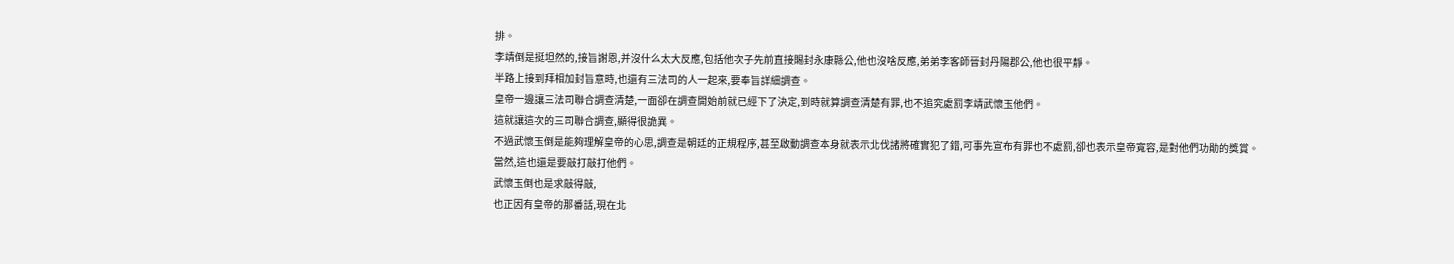排。
李靖倒是挺坦然的,接旨謝恩,并沒什么太大反應,包括他次子先前直接賜封永康縣公,他也沒啥反應,弟弟李客師晉封丹陽郡公,他也很平靜。
半路上接到拜相加封旨意時,也還有三法司的人一起來,要奉旨詳細調查。
皇帝一邊讓三法司聯合調查清楚,一面卻在調查開始前就已經下了決定,到時就算調查清楚有罪,也不追究處罰李靖武懷玉他們。
這就讓這次的三司聯合調查,顯得很詭異。
不過武懷玉倒是能夠理解皇帝的心思,調查是朝廷的正規程序,甚至啟動調查本身就表示北伐諸將確實犯了錯,可事先宣布有罪也不處罰,卻也表示皇帝寬容,是對他們功勛的獎賞。
當然,這也還是要敲打敲打他們。
武懷玉倒也是求敲得敲,
也正因有皇帝的那番話,現在北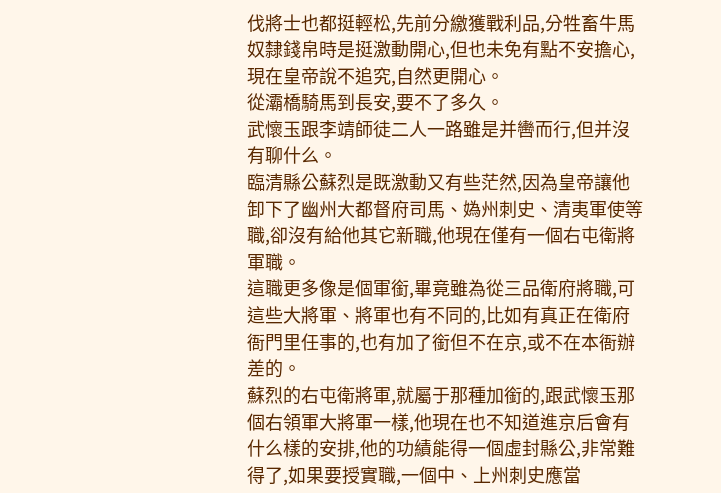伐將士也都挺輕松,先前分繳獲戰利品,分牲畜牛馬奴隸錢帛時是挺激動開心,但也未免有點不安擔心,現在皇帝說不追究,自然更開心。
從灞橋騎馬到長安,要不了多久。
武懷玉跟李靖師徒二人一路雖是并轡而行,但并沒有聊什么。
臨清縣公蘇烈是既激動又有些茫然,因為皇帝讓他卸下了幽州大都督府司馬、媯州刺史、清夷軍使等職,卻沒有給他其它新職,他現在僅有一個右屯衛將軍職。
這職更多像是個軍銜,畢竟雖為從三品衛府將職,可這些大將軍、將軍也有不同的,比如有真正在衛府衙門里任事的,也有加了銜但不在京,或不在本衙辦差的。
蘇烈的右屯衛將軍,就屬于那種加銜的,跟武懷玉那個右領軍大將軍一樣,他現在也不知道進京后會有什么樣的安排,他的功績能得一個虛封縣公,非常難得了,如果要授實職,一個中、上州刺史應當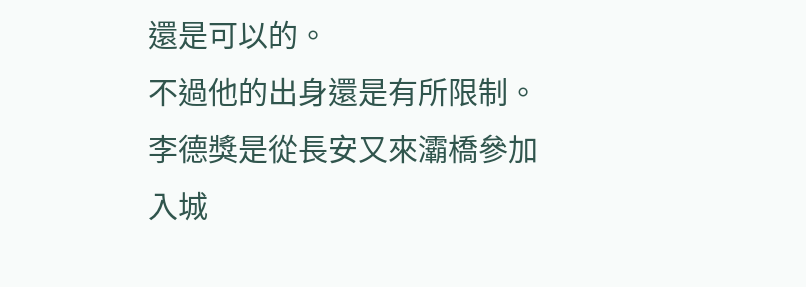還是可以的。
不過他的出身還是有所限制。
李德獎是從長安又來灞橋參加入城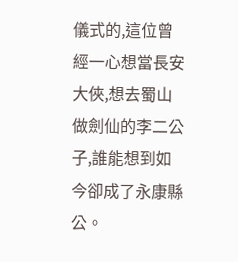儀式的,這位曾經一心想當長安大俠,想去蜀山做劍仙的李二公子,誰能想到如今卻成了永康縣公。